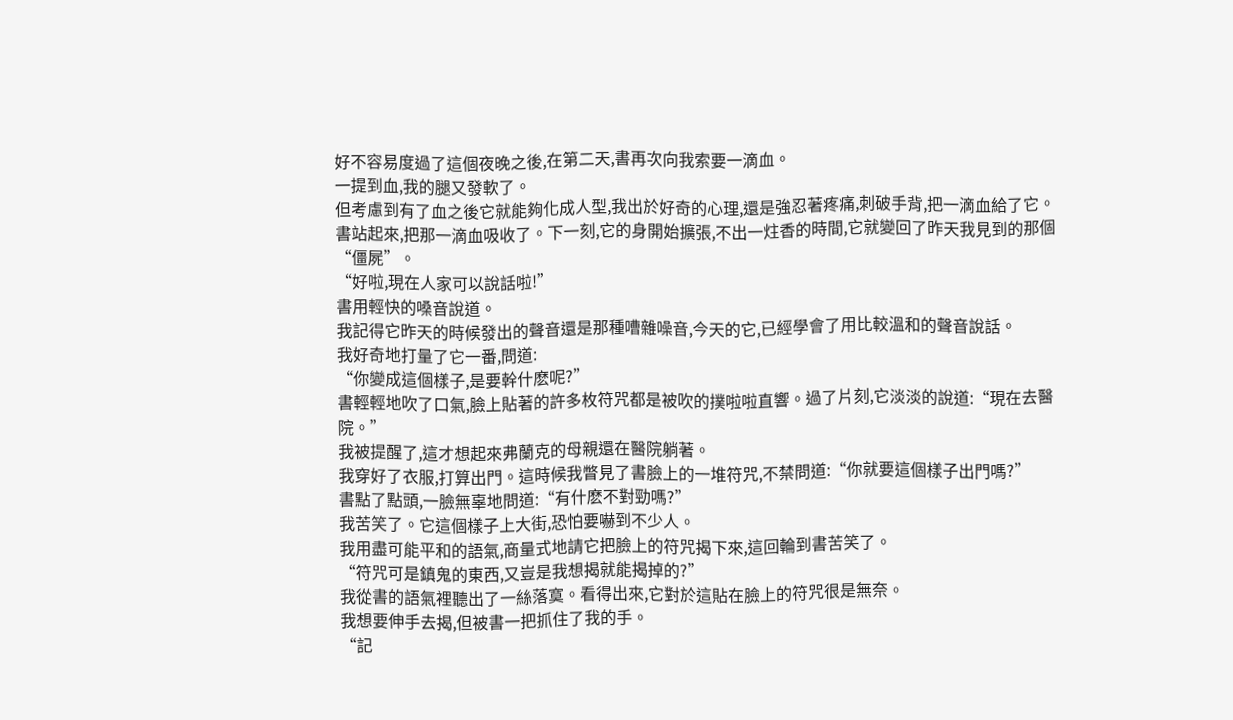好不容易度過了這個夜晚之後,在第二天,書再次向我索要一滴血。
一提到血,我的腿又發軟了。
但考慮到有了血之後它就能夠化成人型,我出於好奇的心理,還是強忍著疼痛,刺破手背,把一滴血給了它。
書站起來,把那一滴血吸收了。下一刻,它的身開始擴張,不出一炷香的時間,它就變回了昨天我見到的那個“僵屍”。
“好啦,現在人家可以說話啦!”
書用輕快的嗓音說道。
我記得它昨天的時候發出的聲音還是那種嘈雜噪音,今天的它,已經學會了用比較溫和的聲音說話。
我好奇地打量了它一番,問道:
“你變成這個樣子,是要幹什麽呢?”
書輕輕地吹了口氣,臉上貼著的許多枚符咒都是被吹的撲啦啦直響。過了片刻,它淡淡的說道:“現在去醫院。”
我被提醒了,這才想起來弗蘭克的母親還在醫院躺著。
我穿好了衣服,打算出門。這時候我瞥見了書臉上的一堆符咒,不禁問道:“你就要這個樣子出門嗎?”
書點了點頭,一臉無辜地問道:“有什麽不對勁嗎?”
我苦笑了。它這個樣子上大街,恐怕要嚇到不少人。
我用盡可能平和的語氣,商量式地請它把臉上的符咒揭下來,這回輪到書苦笑了。
“符咒可是鎮鬼的東西,又豈是我想揭就能揭掉的?”
我從書的語氣裡聽出了一絲落寞。看得出來,它對於這貼在臉上的符咒很是無奈。
我想要伸手去揭,但被書一把抓住了我的手。
“記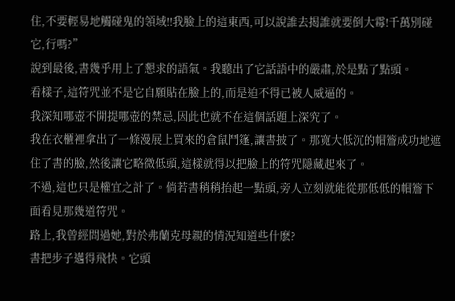住,不要輕易地觸碰鬼的領域!!我臉上的這東西,可以說誰去揭誰就要倒大霉!千萬別碰它,行嗎?”
說到最後,書幾乎用上了懇求的語氣。我聽出了它話語中的嚴肅,於是點了點頭。
看樣子,這符咒並不是它自願貼在臉上的,而是迫不得已被人威逼的。
我深知哪壺不開提哪壺的禁忌,因此也就不在這個話題上深究了。
我在衣櫃裡拿出了一條漫展上買來的倉鼠鬥篷,讓書披了。那寬大低沉的帽簷成功地遮住了書的臉,然後讓它略微低頭,這樣就得以把臉上的符咒隱藏起來了。
不過,這也只是權宜之計了。倘若書稍稍抬起一點頭,旁人立刻就能從那低低的帽簷下面看見那幾道符咒。
路上,我曾經問過她,對於弗蘭克母親的情況知道些什麽?
書把步子邁得飛快。它頭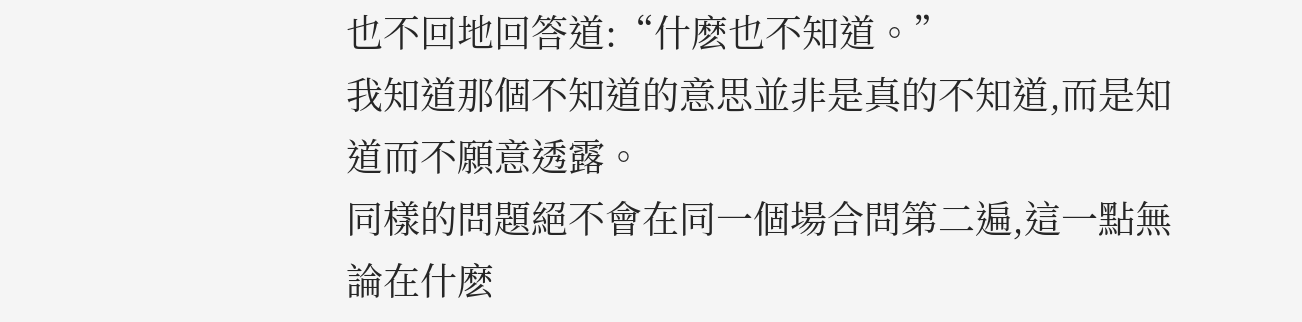也不回地回答道:“什麽也不知道。”
我知道那個不知道的意思並非是真的不知道,而是知道而不願意透露。
同樣的問題絕不會在同一個場合問第二遍,這一點無論在什麽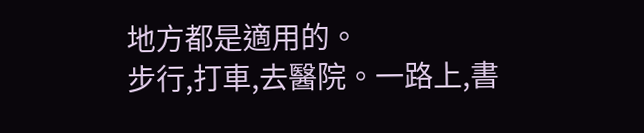地方都是適用的。
步行,打車,去醫院。一路上,書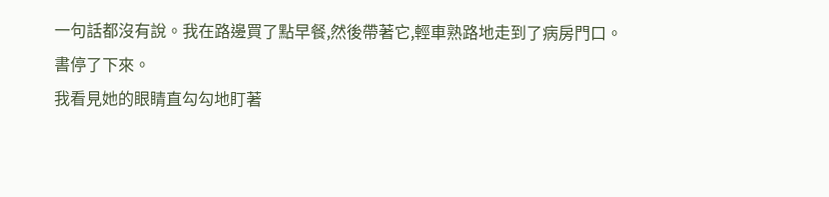一句話都沒有說。我在路邊買了點早餐,然後帶著它,輕車熟路地走到了病房門口。
書停了下來。
我看見她的眼睛直勾勾地盯著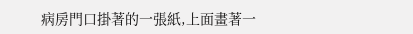病房門口掛著的一張紙,上面畫著一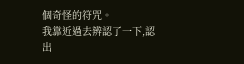個奇怪的符咒。
我靠近過去辨認了一下,認出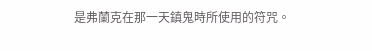是弗蘭克在那一天鎮鬼時所使用的符咒。